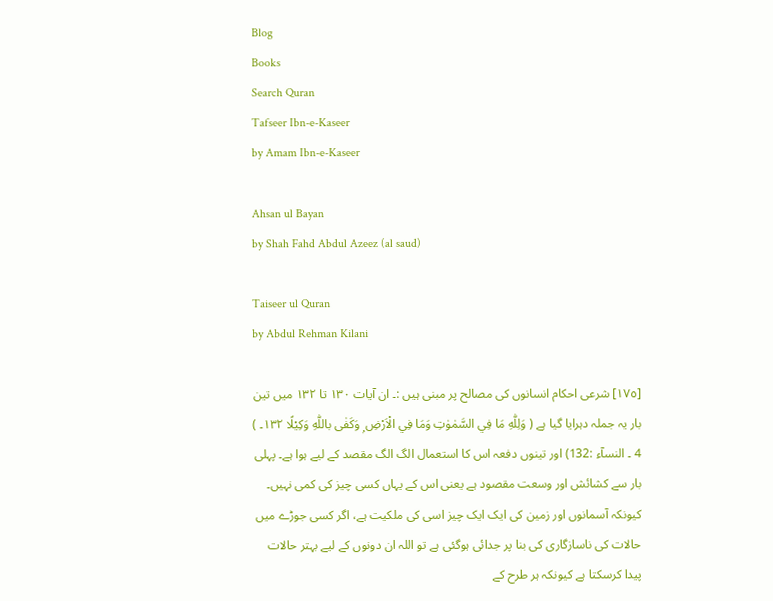Blog
Books
Search Quran
Tafseer Ibn-e-Kaseer
by Amam Ibn-e-Kaseer

Ahsan ul Bayan
by Shah Fahd Abdul Azeez (al saud)

Taiseer ul Quran
by Abdul Rehman Kilani

[١٧٥] شرعی احکام انسانوں کی مصالح پر مبنی ہیں :۔ ان آیات ١٣٠ تا ١٣٢ میں تین بار یہ جملہ دہرایا گیا ہے ( وَلِلّٰهِ مَا فِي السَّمٰوٰتِ وَمَا فِي الْاَرْضِ ۭ وَكَفٰى باللّٰهِ وَكِيْلًا ١٣٢۔ ) 4 ۔ النسآء :132) اور تینوں دفعہ اس کا استعمال الگ الگ مقصد کے لیے ہوا ہے۔ پہلی بار سے کشائش اور وسعت مقصود ہے یعنی اس کے یہاں کسی چیز کی کمی نہیں۔ کیونکہ آسمانوں اور زمین کی ایک ایک چیز اسی کی ملکیت ہے، اگر کسی جوڑے میں حالات کی ناسازگاری کی بنا پر جدائی ہوگئی ہے تو اللہ ان دونوں کے لیے بہتر حالات پیدا کرسکتا ہے کیونکہ ہر طرح کے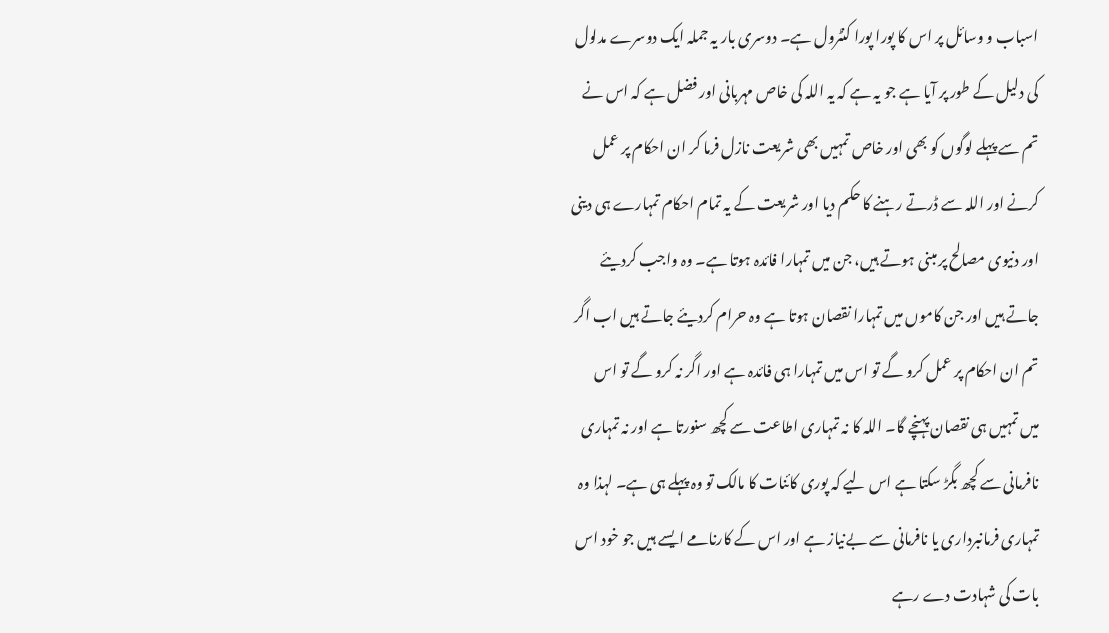اسباب و وسائل پر اس کا پورا پورا کنٹرول ہے۔ دوسری بار یہ جملہ ایک دوسرے مدلول کی دلیل کے طور پر آیا ہے جو یہ ہے کہ یہ اللہ کی خاص مہربانی اور فضل ہے کہ اس نے تم سے پہلے لوگوں کو بھی اور خاص تمہیں بھی شریعت نازل فرما کر ان احکام پر عمل کرنے اور اللہ سے ڈرتے رہنے کا حکم دیا اور شریعت کے یہ تمام احکام تمہارے ہی دینی اور دنیوی مصالح پر مبنی ہوتے ہیں، جن میں تمہارا فائدہ ہوتا ہے۔ وہ واجب کردیئے جاتے ہیں اور جن کاموں میں تمہارا نقصان ہوتا ہے وہ حرام کردیئے جاتے ہیں اب اگر تم ان احکام پر عمل کرو گے تو اس میں تمہارا ہی فائدہ ہے اور اگر نہ کرو گے تو اس میں تمہیں ہی نقصان پہنچے گا۔ اللہ کا نہ تمہاری اطاعت سے کچھ سنورتا ہے اور نہ تمہاری نافرمانی سے کچھ بگڑ سکتا ہے اس لیے کہ پوری کائنات کا مالک تو وہ پہلے ہی ہے۔ لہذا وہ تمہاری فرمانبرداری یا نافرمانی سے بےنیاز ہے اور اس کے کارنامے ایسے ہیں جو خود اس بات کی شہادت دے رہے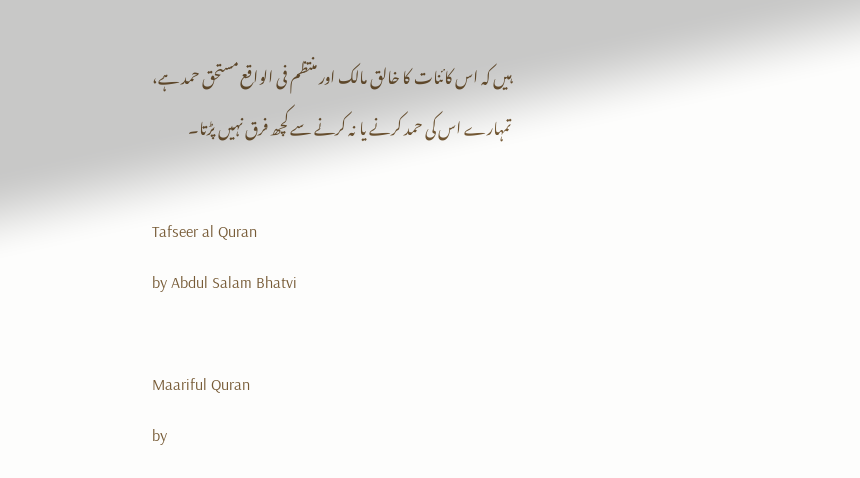ہیں کہ اس کائنات کا خالق مالک اور منتظم فی الواقع مستحق حمد ہے، تمہارے اس کی حمد کرنے یا نہ کرنے سے کچھ فرق نہیں پڑتا۔

Tafseer al Quran
by Abdul Salam Bhatvi

Maariful Quran
by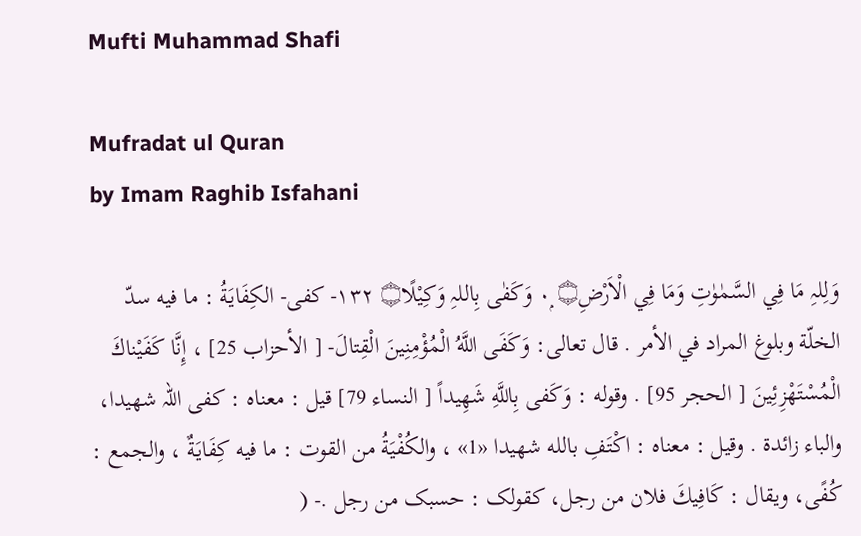Mufti Muhammad Shafi

Mufradat ul Quran
by Imam Raghib Isfahani

وَلِلہِ مَا فِي السَّمٰوٰتِ وَمَا فِي الْاَرْضِ۝ ٠ۭ وَكَفٰى بِاللہِ وَكِيْلًا۝ ١٣٢- كفى- الكِفَايَةُ : ما فيه سدّ الخلّة وبلوغ المراد في الأمر . قال تعالی: وَكَفَى اللَّهُ الْمُؤْمِنِينَ الْقِتالَ- [ الأحزاب 25] ، إِنَّا كَفَيْناكَ الْمُسْتَهْزِئِينَ [ الحجر 95] . وقوله : وَكَفى بِاللَّهِ شَهِيداً [ النساء 79] قيل : معناه : كفى اللہ شهيدا، والباء زائدة . وقیل : معناه : اكْتَفِ بالله شهيدا «1» ، والکُفْيَةُ من القوت : ما فيه كِفَايَةٌ ، والجمع : كُفًى، ويقال : كَافِيكَ فلان من رجل، کقولک : حسبک من رجل .- (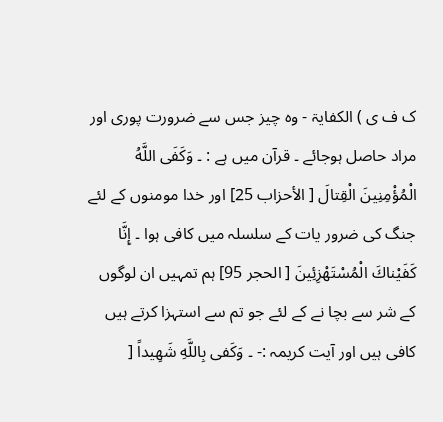ک ف ی ) الکفایۃ - وہ چیز جس سے ضرورت پوری اور مراد حاصل ہوجائے ۔ قرآن میں ہے : ۔ وَكَفَى اللَّهُ الْمُؤْمِنِينَ الْقِتالَ [ الأحزاب 25] اور خدا مومنوں کے لئے جنگ کی ضرور یات کے سلسلہ میں کافی ہوا ۔ إِنَّا كَفَيْناكَ الْمُسْتَهْزِئِينَ [ الحجر 95] ہم تمہیں ان لوگوں کے شر سے بچا نے کے لئے جو تم سے استہزا کرتے ہیں کافی ہیں اور آیت کریمہ :- ۔ وَكَفى بِاللَّهِ شَهِيداً [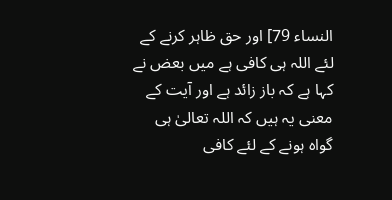النساء 79] اور حق ظاہر کرنے کے لئے اللہ ہی کافی ہے میں بعض نے کہا ہے کہ باز زائد ہے اور آیت کے معنی یہ ہیں کہ اللہ تعالیٰ ہی گواہ ہونے کے لئے کافی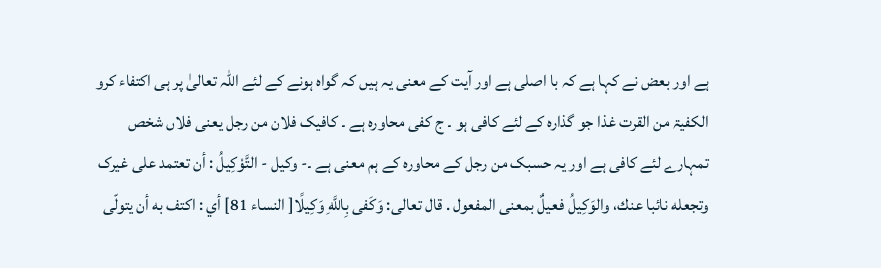ہے اور بعض نے کہا ہے کہ با اصلی ہے اور آیت کے معنی یہ ہیں کہ گواہ ہونے کے لئے اللہ تعالیٰ پر ہی اکتفاء کرو الکفیۃ من القرت غذا جو گذارہ کے لئے کافی ہو ۔ ج کفی محاورہ ہے ۔ کافیک فلان من رجل یعنی فلاں شخص تمہارے لئے کافی ہے اور یہ حسبک من رجل کے محاورہ کے ہم معنی ہے ۔- وكيل - التَّوْكِيلُ : أن تعتمد علی غيرک وتجعله نائبا عنك، والوَكِيلُ فعیلٌ بمعنی المفعول . قال تعالی: وَكَفى بِاللَّهِ وَكِيلًا[ النساء 81] أي : اکتف به أن يتولّى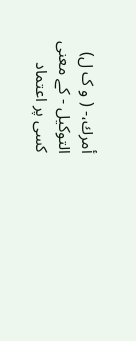أمرك،- ( و ک ل) التوکیل - کے معنی کسی پر اعتماد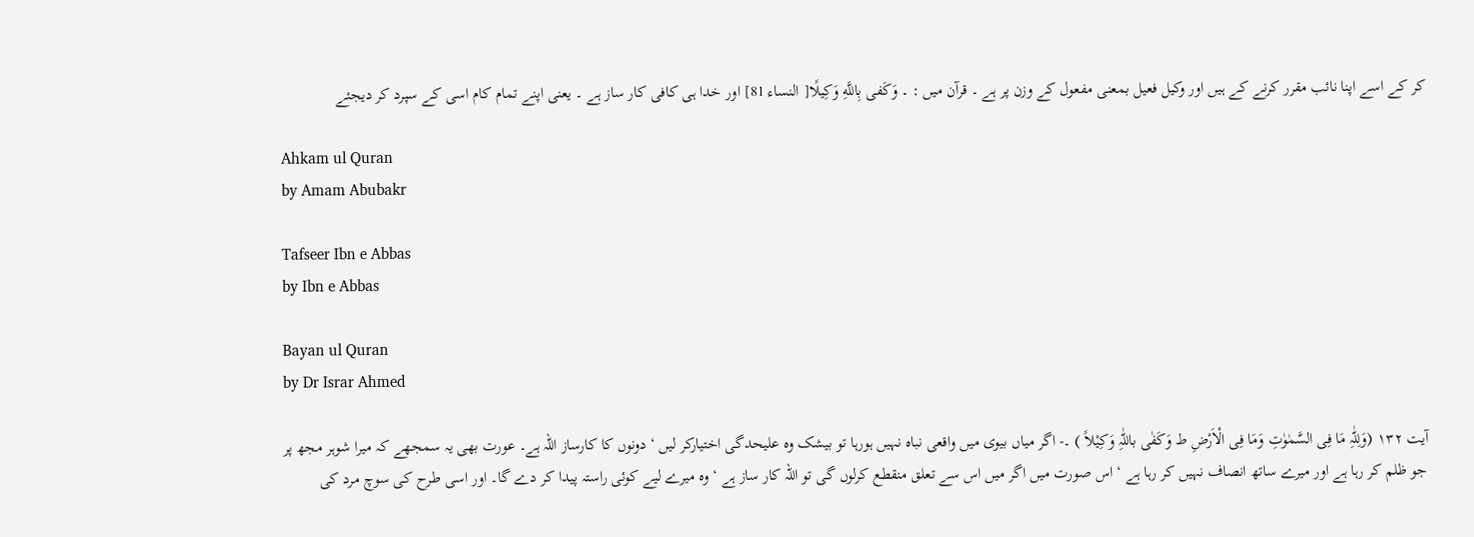کر کے اسے اپنا نائب مقرر کرنے کے ہیں اور وکیل فعیل بمعنی مفعول کے وزن پر ہے ۔ قرآن میں : ۔ وَكَفى بِاللَّهِ وَكِيلًا[ النساء 81] اور خدا ہی کافی کار ساز ہے ۔ یعنی اپنے تمام کام اسی کے سپرد کر دیجئے

Ahkam ul Quran
by Amam Abubakr

Tafseer Ibn e Abbas
by Ibn e Abbas

Bayan ul Quran
by Dr Israr Ahmed

آیت ١٣٢ (وَلِلّٰہِ مَا فِی السَّمٰوٰتِ وَمَا فِی الْاَرْضِ ط وَکَفٰی باللّٰہِ وَکِیْلاً ) ۔- اگر میاں بیوی میں واقعی نباہ نہیں ہورہا تو بیشک وہ علیحدگی اختیارکر لیں ‘ دونوں کا کارساز اللہ ہے۔ عورت بھی یہ سمجھے کہ میرا شوہر مجھ پر جو ظلم کر رہا ہے اور میرے ساتھ انصاف نہیں کر رہا ہے ‘ اس صورت میں اگر میں اس سے تعلق منقطع کرلوں گی تو اللہ کار ساز ہے ‘ وہ میرے لیے کوئی راستہ پیدا کر دے گا۔ اور اسی طرح کی سوچ مرد کی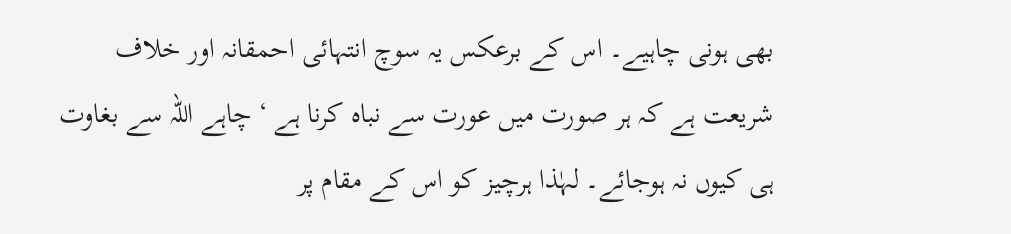بھی ہونی چاہیے۔ اس کے برعکس یہ سوچ انتہائی احمقانہ اور خلاف شریعت ہے کہ ہر صورت میں عورت سے نباہ کرنا ہے ‘ چاہے اللہ سے بغاوت ہی کیوں نہ ہوجائے۔ لہٰذا ہرچیز کو اس کے مقام پر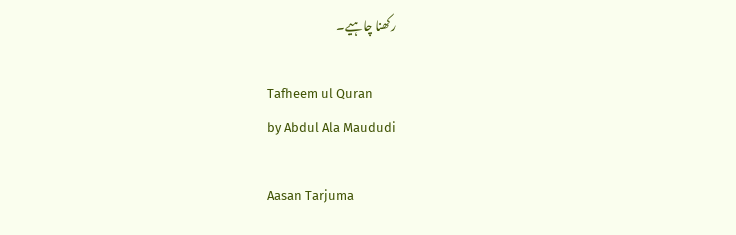رکھنا چاہیے۔

Tafheem ul Quran
by Abdul Ala Maududi

Aasan Tarjuma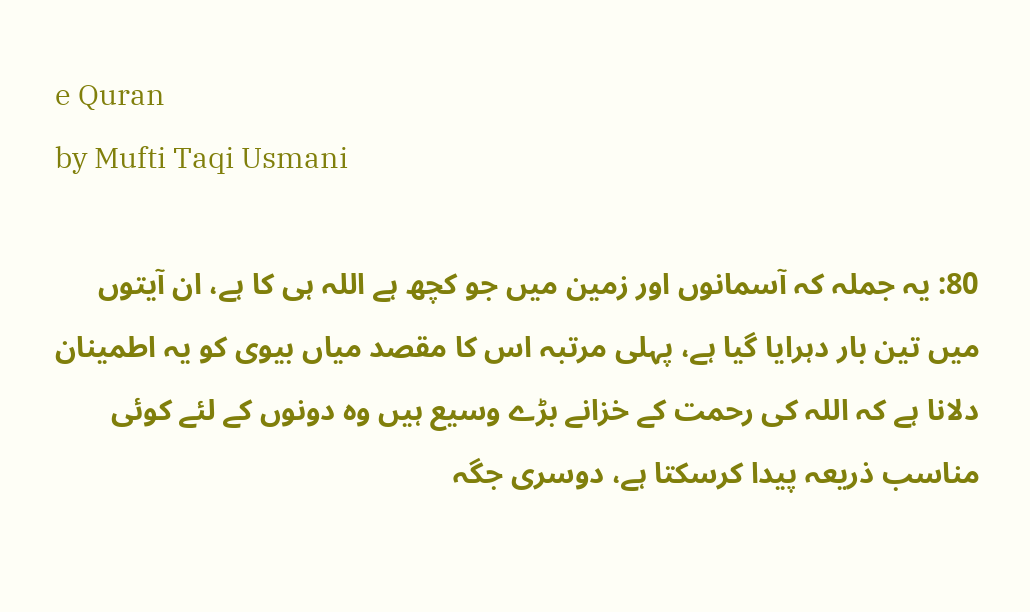e Quran
by Mufti Taqi Usmani

80: یہ جملہ کہ آسمانوں اور زمین میں جو کچھ ہے اللہ ہی کا ہے، ان آیتوں میں تین بار دہرایا گیا ہے، پہلی مرتبہ اس کا مقصد میاں بیوی کو یہ اطمینان دلانا ہے کہ اللہ کی رحمت کے خزانے بڑے وسیع ہیں وہ دونوں کے لئے کوئی مناسب ذریعہ پیدا کرسکتا ہے، دوسری جگہ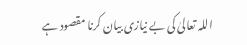اللہ تعالیٰ کی بے نیازی بیان کرنا مقصود ہے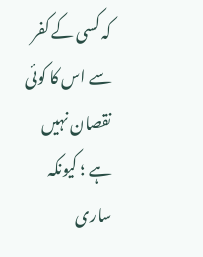کہ کسی کے کفر سے اس کا کوئی نقصان نہیں ہے ؛ کیونکہ ساری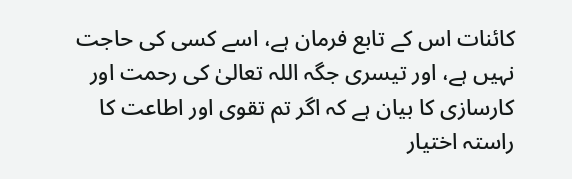کائنات اس کے تابع فرمان ہے، اسے کسی کی حاجت نہیں ہے، اور تیسری جگہ اللہ تعالیٰ کی رحمت اور کارسازی کا بیان ہے کہ اگر تم تقوی اور اطاعت کا راستہ اختیار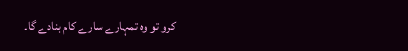کرو تو وہ تمہارے سارے کام بنادے گا۔